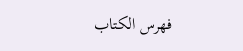فهرس الكتاب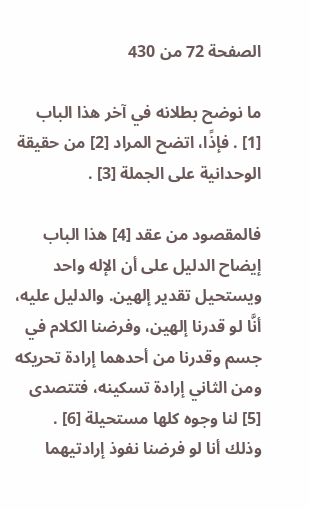الصفحة 72 من 430

ما نوضح بطلانه في آخر هذا الباب [1] . فإذًا، اتضح المراد [2] من حقيقة الوحدانية على الجملة [3] .

فالمقصود من عقد [4] هذا الباب إيضاح الدليل على أن الإله واحد ويستحيل تقدير إلهين. والدليل عليه، أنَّا لو قدرنا إلهين، وفرضنا الكلام في جسم وقدرنا من أحدهما إرادة تحريكه ومن الثاني إرادة تسكينه، فتتصدى [5] لنا وجوه كلها مستحيلة [6] . وذلك أنا لو فرضنا نفوذ إرادتيهما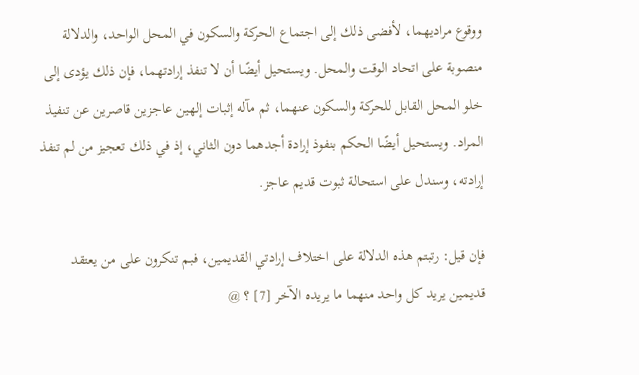ووقوع مراديهما، لأفضى ذلك إلى اجتماع الحركة والسكون في المحل الواحد، والدلالة منصوبة على اتحاد الوقت والمحل. ويستحيل أيضًا أن لا تنفذ إرادتهما، فإن ذلك يؤدى إلى خلو المحل القابل للحركة والسكون عنهما، ثم مآله إثبات إلهين عاجزين قاصرين عن تنفيذ المراد. ويستحيل أيضًا الحكم بنفوذ إرادة أجدهما دون الثاني، إذ في ذلك تعجيز من لم تنفذ إرادته، وسندل على استحالة ثبوت قديم عاجز.

فإن قيل: رتبتم هذه الدلالة على اختلاف إرادتي القديمين، فبم تنكرون على من يعتقد قديمين يريد كل واحد منهما ما يريده الآخر [7] ؟ @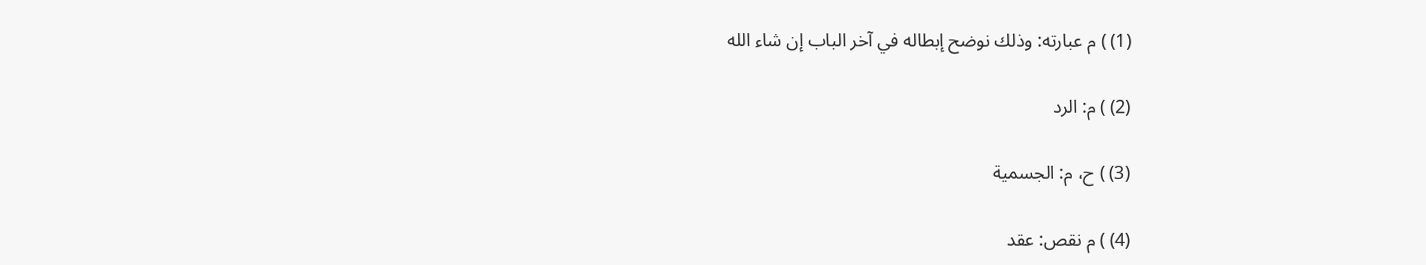(1) ) م عبارته: وذلك نوضح إبطاله في آخر الباب إن شاء الله

(2) ) م: الرد

(3) ) ح، م: الجسمية

(4) ) م نقص: عقد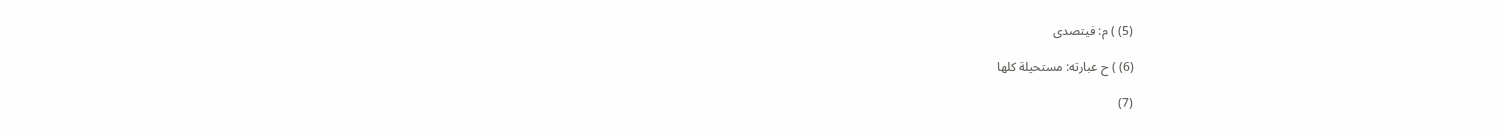(5) ) م: فيتصدى

(6) ) ح عبارته: مستحيلة كلها

(7)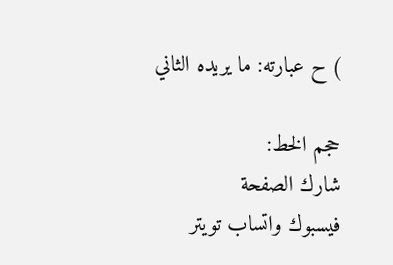) ح عبارته: ما يريده الثاني

حجم الخط:
شارك الصفحة
فيسبوك واتساب تويتر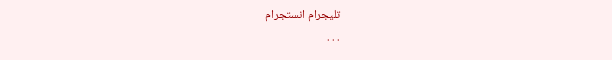تليجرام انستجرام
. . .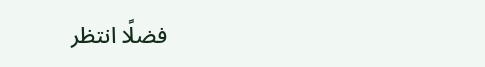فضلًا انتظر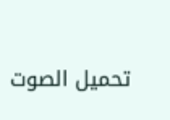تحميل الصوت